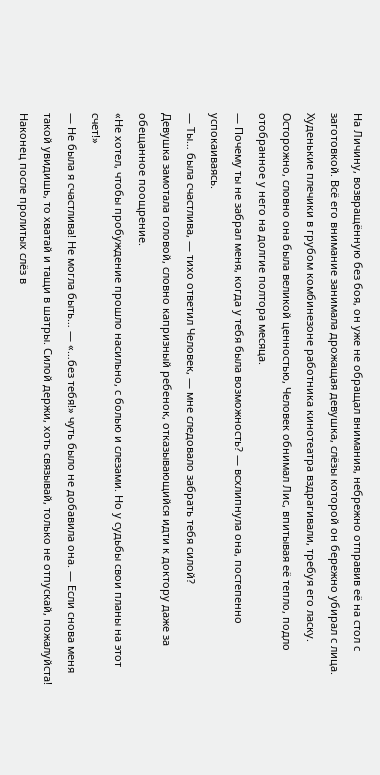На Личину, возвращённую без боя, он уже не обращал внимания, небрежно отправив её на стол с заготовкой. Всё его внимание занимала дрожащая девушка, слёзы которой он бережно убирал с лица. Худенькие плечики в грубом комбинезоне работника кинотеатра вздрагивали, требуя его ласку. Осторожно, словно она была великой ценностью, Человек обнимал Лис, впитывая её тепло, подло отобранное у него на долгие полтора месяца.
— Почему ты не забрал меня, когда у тебя была возможность? — всхлипнула она, постепенно успокаиваясь.
— Ты… была счастлива, — тихо ответил Человек, — мне следовало забрать тебя силой?
Девушка замотала головой, словно капризный ребенок, отказывающийся идти к доктору даже за обещанное поощрение.
«Не хотел, чтобы пробуждение прошло насильно, с болью и слезами. Но у судьбы свои планы на этот счет!»
— Не была я счастлива! Не могла быть… — «…без тебя!» чуть было не добавила она. — Если снова меня такой увидишь, то хватай и тащи в шатры. Силой держи, хоть связывай, только не отпускай, пожалуйста!
Наконец после пролитых слёз в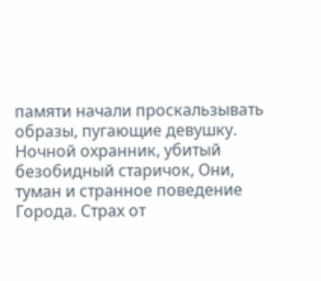памяти начали проскальзывать образы, пугающие девушку. Ночной охранник, убитый безобидный старичок, Они, туман и странное поведение Города. Страх от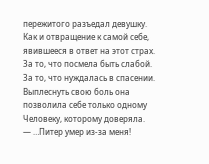пережитого разъедал девушку. Как и отвращение к самой себе, явившееся в ответ на этот страх. За то, что посмела быть слабой. За то, что нуждалась в спасении. Выплеснуть свою боль она позволила себе только одному Человеку, которому доверяла.
— …Питер умер из-за меня!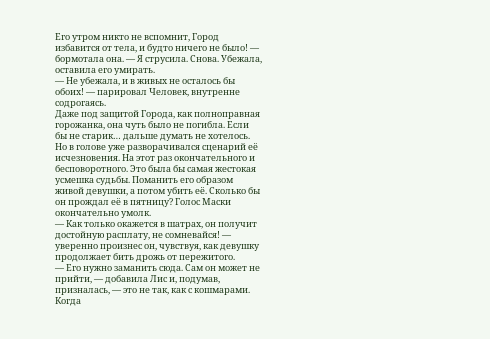Его утром никто не вспомнит, Город избавится от тела, и будто ничего не было! — бормотала она. — Я струсила. Снова. Убежала, оставила его умирать.
— Не убежала, и в живых не осталось бы обоих! — парировал Человек, внутренне содрогаясь.
Даже под защитой Города, как полноправная горожанка, она чуть было не погибла. Если бы не старик… дальше думать не хотелось. Но в голове уже разворачивался сценарий её исчезновения. На этот раз окончательного и бесповоротного. Это была бы самая жестокая усмешка судьбы. Поманить его образом живой девушки, а потом убить её. Сколько бы он прождал её в пятницу? Голос Маски окончательно умолк.
— Как только окажется в шатрах, он получит достойную расплату, не сомневайся! — уверенно произнес он, чувствуя, как девушку продолжает бить дрожь от пережитого.
— Его нужно заманить сюда. Сам он может не прийти, — добавила Лис и, подумав, призналась, — это не так, как с кошмарами. Когда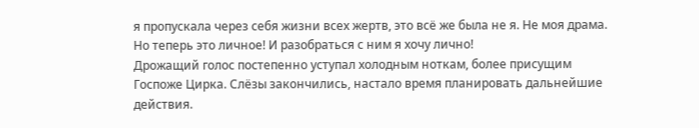я пропускала через себя жизни всех жертв, это всё же была не я. Не моя драма. Но теперь это личное! И разобраться с ним я хочу лично!
Дрожащий голос постепенно уступал холодным ноткам, более присущим Госпоже Цирка. Слёзы закончились, настало время планировать дальнейшие действия.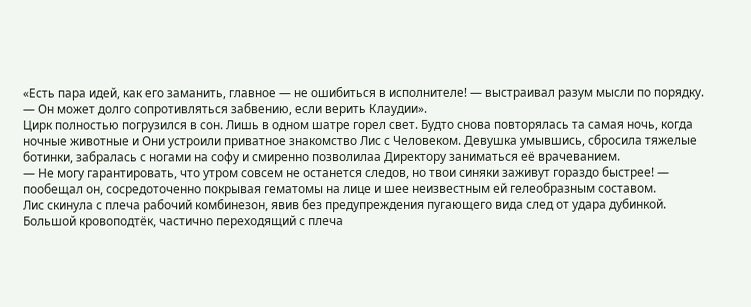«Есть пара идей, как его заманить, главное — не ошибиться в исполнителе! — выстраивал разум мысли по порядку. — Он может долго сопротивляться забвению, если верить Клаудии».
Цирк полностью погрузился в сон. Лишь в одном шатре горел свет. Будто снова повторялась та самая ночь, когда ночные животные и Они устроили приватное знакомство Лис с Человеком. Девушка умывшись, сбросила тяжелые ботинки, забралась с ногами на софу и смиренно позволилаа Директору заниматься её врачеванием.
— Не могу гарантировать, что утром совсем не останется следов, но твои синяки заживут гораздо быстрее! — пообещал он, сосредоточенно покрывая гематомы на лице и шее неизвестным ей гелеобразным составом.
Лис скинула с плеча рабочий комбинезон, явив без предупреждения пугающего вида след от удара дубинкой. Большой кровоподтёк, частично переходящий с плеча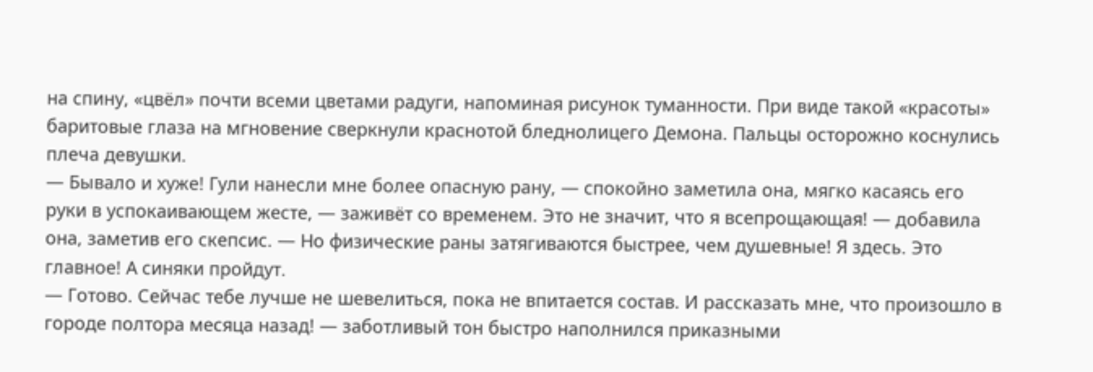на спину, «цвёл» почти всеми цветами радуги, напоминая рисунок туманности. При виде такой «красоты» баритовые глаза на мгновение сверкнули краснотой бледнолицего Демона. Пальцы осторожно коснулись плеча девушки.
— Бывало и хуже! Гули нанесли мне более опасную рану, — спокойно заметила она, мягко касаясь его руки в успокаивающем жесте, — заживёт со временем. Это не значит, что я всепрощающая! — добавила она, заметив его скепсис. — Но физические раны затягиваются быстрее, чем душевные! Я здесь. Это главное! А синяки пройдут.
— Готово. Сейчас тебе лучше не шевелиться, пока не впитается состав. И рассказать мне, что произошло в городе полтора месяца назад! — заботливый тон быстро наполнился приказными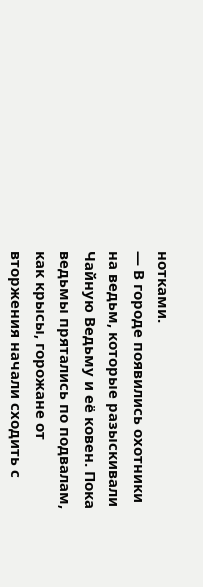нотками.
— В городе появились охотники на ведьм, которые разыскивали Чайную Ведьму и её ковен. Пока ведьмы прятались по подвалам, как крысы, горожане от вторжения начали сходить с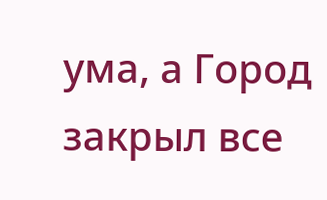ума, а Город закрыл все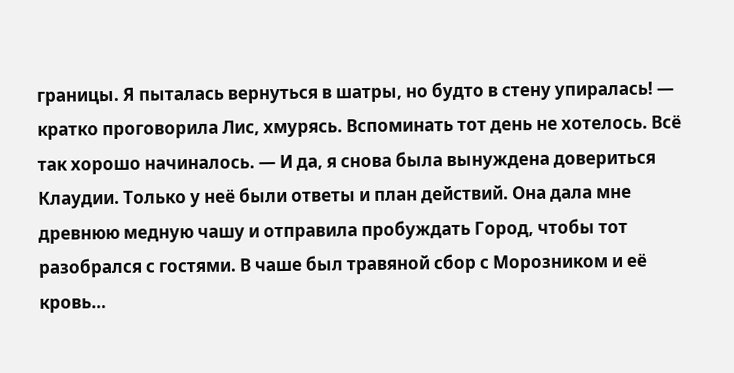границы. Я пыталась вернуться в шатры, но будто в стену упиралась! — кратко проговорила Лис, хмурясь. Вспоминать тот день не хотелось. Всё так хорошо начиналось. — И да, я снова была вынуждена довериться Клаудии. Только у неё были ответы и план действий. Она дала мне древнюю медную чашу и отправила пробуждать Город, чтобы тот разобрался с гостями. В чаше был травяной сбор с Морозником и её кровь…